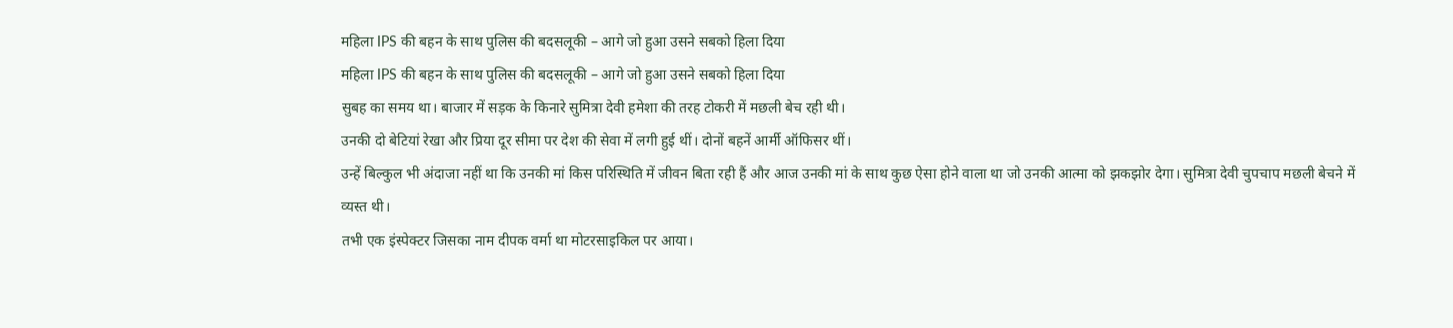महिला IPS की बहन के साथ पुलिस की बदसलूकी – आगे जो हुआ उसने सबको हिला दिया
महिला IPS की बहन के साथ पुलिस की बदसलूकी – आगे जो हुआ उसने सबको हिला दिया
सुबह का समय था। बाजार में सड़क के किनारे सुमित्रा देवी हमेशा की तरह टोकरी में मछली बेच रही थी।
उनकी दो बेटियां रेखा और प्रिया दूर सीमा पर देश की सेवा में लगी हुई थीं। दोनों बहनें आर्मी ऑफिसर थीं।
उन्हें बिल्कुल भी अंदाजा नहीं था कि उनकी मां किस परिस्थिति में जीवन बिता रही हैं और आज उनकी मां के साथ कुछ ऐसा होने वाला था जो उनकी आत्मा को झकझोर देगा। सुमित्रा देवी चुपचाप मछली बेचने में व्यस्त थी।
तभी एक इंस्पेक्टर जिसका नाम दीपक वर्मा था मोटरसाइकिल पर आया।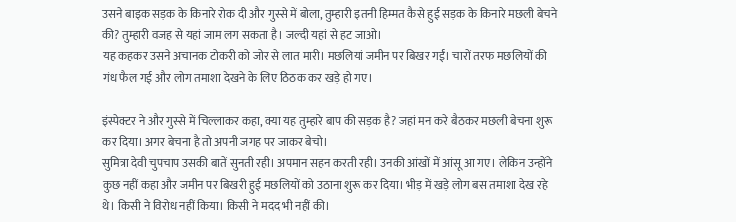उसने बाइक सड़क के किनारे रोक दी और गुस्से में बोला, तुम्हारी इतनी हिम्मत कैसे हुई सड़क के किनारे मछली बेचने की? तुम्हारी वजह से यहां जाम लग सकता है। जल्दी यहां से हट जाओ।
यह कहकर उसने अचानक टोकरी को जोर से लात मारी। मछलियां जमीन पर बिखर गईं। चारों तरफ मछलियों की गंध फैल गई और लोग तमाशा देखने के लिए ठिठक कर खड़े हो गए।

इंस्पेक्टर ने और गुस्से में चिल्लाकर कहा, क्या यह तुम्हारे बाप की सड़क है? जहां मन करे बैठकर मछली बेचना शुरू कर दिया। अगर बेचना है तो अपनी जगह पर जाकर बेचो।
सुमित्रा देवी चुपचाप उसकी बातें सुनती रही। अपमान सहन करती रही। उनकी आंखों में आंसू आ गए। लेकिन उन्होंने कुछ नहीं कहा और जमीन पर बिखरी हुई मछलियों को उठाना शुरू कर दिया। भीड़ में खड़े लोग बस तमाशा देख रहे थे। किसी ने विरोध नहीं किया। किसी ने मदद भी नहीं की।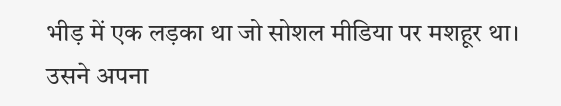भीड़ में एक लड़का था जो सोशल मीडिया पर मशहूर था। उसने अपना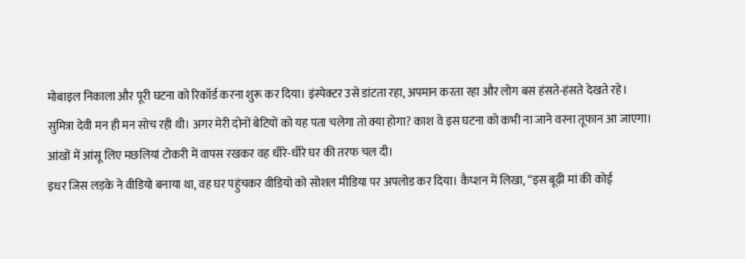मोबाइल निकाला और पूरी घटना को रिकॉर्ड करना शुरू कर दिया। इंस्पेक्टर उसे डांटता रहा, अपमान करता रहा और लोग बस हंसते-हंसते देखते रहे।
सुमित्रा देवी मन ही मन सोच रही थी। अगर मेरी दोनों बेटियों को यह पता चलेगा तो क्या होगा? काश वे इस घटना को कभी ना जाने वरना तूफान आ जाएगा।
आंखों में आंसू लिए मछलियां टोकरी में वापस रखकर वह धीरे-धीरे घर की तरफ चल दी।
इधर जिस लड़के ने वीडियो बनाया था, वह घर पहुंचकर वीडियो को सोशल मीडिया पर अपलोड कर दिया। कैप्शन में लिखा, “इस बूढ़ी मां की कोई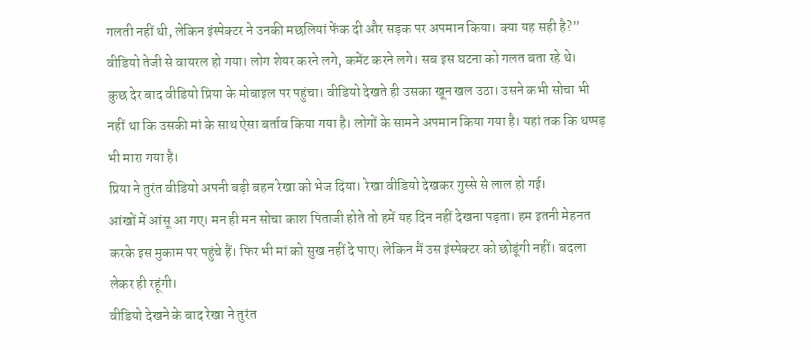गलती नहीं थी, लेकिन इंस्पेक्टर ने उनकी मछलियां फेंक दी और सड़क पर अपमान किया। क्या यह सही है?”
वीडियो तेजी से वायरल हो गया। लोग शेयर करने लगे, कमेंट करने लगे। सब इस घटना को गलत बता रहे थे।
कुछ देर बाद वीडियो प्रिया के मोबाइल पर पहुंचा। वीडियो देखते ही उसका खून खल उठा। उसने कभी सोचा भी नहीं था कि उसकी मां के साथ ऐसा बर्ताव किया गया है। लोगों के सामने अपमान किया गया है। यहां तक कि थप्पड़ भी मारा गया है।
प्रिया ने तुरंत वीडियो अपनी बड़ी बहन रेखा को भेज दिया। रेखा वीडियो देखकर गुस्से से लाल हो गई।
आंखों में आंसू आ गए। मन ही मन सोचा काश पिताजी होते तो हमें यह दिन नहीं देखना पड़ता। हम इतनी मेहनत करके इस मुकाम पर पहुंचे हैं। फिर भी मां को सुख नहीं दे पाए। लेकिन मैं उस इंस्पेक्टर को छोडूंगी नहीं। बदला लेकर ही रहूंगी।
वीडियो देखने के बाद रेखा ने तुरंत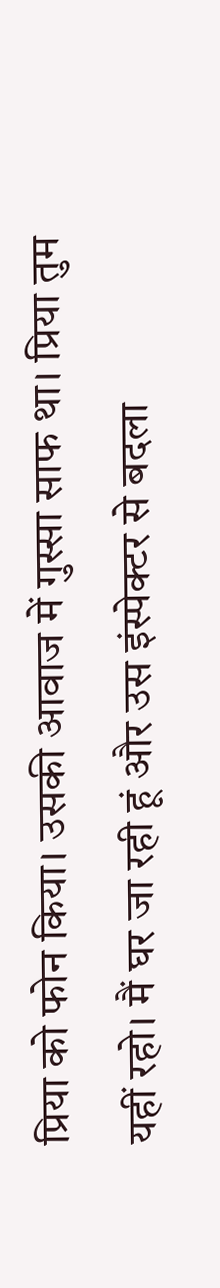प्रिया को फोन किया। उसकी आवाज में गुस्सा साफ था। प्रिया तुम यहीं रहो। मैं घर जा रही हूं और उस इंस्पेक्टर से बदला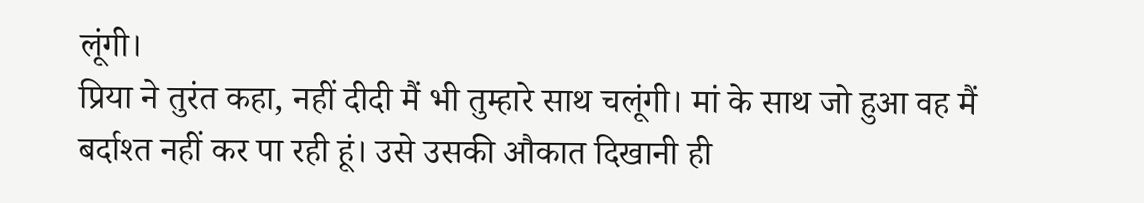लूंगी।
प्रिया ने तुरंत कहा, नहीं दीदी मैं भी तुम्हारे साथ चलूंगी। मां के साथ जो हुआ वह मैं बर्दाश्त नहीं कर पा रही हूं। उसे उसकी औकात दिखानी ही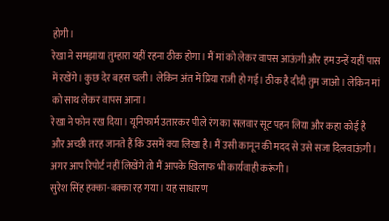होगी।
रेखा ने समझाया तुम्हारा यहीं रहना ठीक होगा। मैं मां को लेकर वापस आऊंगी और हम उन्हें यहीं पास में रखेंगे। कुछ देर बहस चली। लेकिन अंत में प्रिया राजी हो गई। ठीक है दीदी तुम जाओ। लेकिन मां को साथ लेकर वापस आना।
रेखा ने फोन रख दिया। यूनिफार्म उतारकर पीले रंग का सलवार सूट पहन लिया और कहा कोई है और अच्छी तरह जानते हैं कि उसमें क्या लिखा है। मैं उसी कानून की मदद से उसे सजा दिलवाऊंगी। अगर आप रिपोर्ट नहीं लिखेंगे तो मैं आपके खिलाफ भी कार्यवाही करूंगी।
सुरेश सिंह हक्का-बक्का रह गया। यह साधारण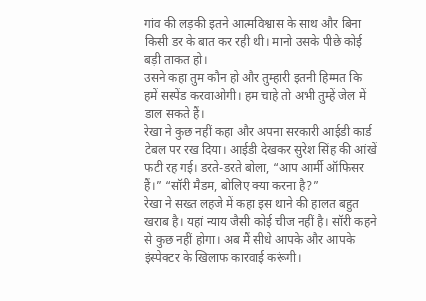गांव की लड़की इतने आत्मविश्वास के साथ और बिना किसी डर के बात कर रही थी। मानो उसके पीछे कोई बड़ी ताकत हो।
उसने कहा तुम कौन हो और तुम्हारी इतनी हिम्मत कि हमें सस्पेंड करवाओगी। हम चाहे तो अभी तुम्हें जेल में डाल सकते हैं।
रेखा ने कुछ नहीं कहा और अपना सरकारी आईडी कार्ड टेबल पर रख दिया। आईडी देखकर सुरेश सिंह की आंखें फटी रह गई। डरते-डरते बोला, “आप आर्मी ऑफिसर हैं।” “सॉरी मैडम, बोलिए क्या करना है?”
रेखा ने सख्त लहजे में कहा इस थाने की हालत बहुत खराब है। यहां न्याय जैसी कोई चीज नहीं है। सॉरी कहने से कुछ नहीं होगा। अब मैं सीधे आपके और आपके इंस्पेक्टर के खिलाफ कारवाई करूंगी।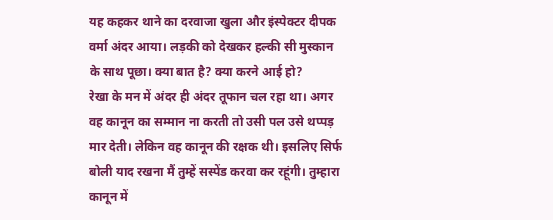यह कहकर थाने का दरवाजा खुला और इंस्पेक्टर दीपक वर्मा अंदर आया। लड़की को देखकर हल्की सी मुस्कान के साथ पूछा। क्या बात है? क्या करने आई हो?
रेखा के मन में अंदर ही अंदर तूफान चल रहा था। अगर वह कानून का सम्मान ना करती तो उसी पल उसे थप्पड़ मार देती। लेकिन वह कानून की रक्षक थी। इसलिए सिर्फ बोली याद रखना मैं तुम्हें सस्पेंड करवा कर रहूंगी। तुम्हारा कानून में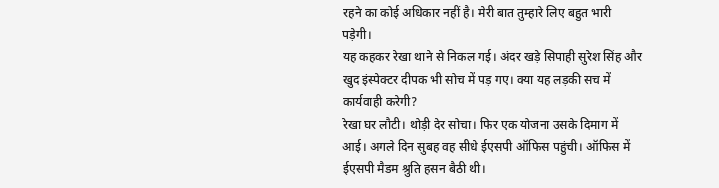रहने का कोई अधिकार नहीं है। मेरी बात तुम्हारे लिए बहुत भारी पड़ेगी।
यह कहकर रेखा थाने से निकल गई। अंदर खड़े सिपाही सुरेश सिंह और खुद इंस्पेक्टर दीपक भी सोच में पड़ गए। क्या यह लड़की सच में कार्यवाही करेगी?
रेखा घर लौटी। थोड़ी देर सोचा। फिर एक योजना उसके दिमाग में आई। अगले दिन सुबह वह सीधे ईएसपी ऑफिस पहुंची। ऑफिस में ईएसपी मैडम श्रुति हसन बैठी थी।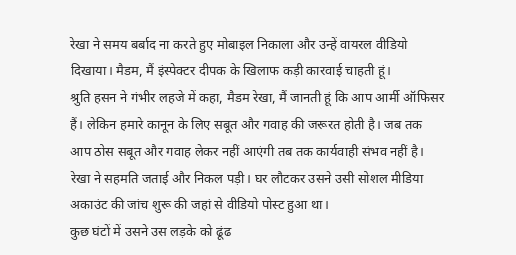रेखा ने समय बर्बाद ना करते हुए मोबाइल निकाला और उन्हें वायरल वीडियो दिखाया। मैडम, मैं इंस्पेक्टर दीपक के खिलाफ कड़ी कारवाई चाहती हूं।
श्रुति हसन ने गंभीर लहजे में कहा, मैडम रेखा, मैं जानती हूं कि आप आर्मी ऑफिसर हैं। लेकिन हमारे कानून के लिए सबूत और गवाह की जरूरत होती है। जब तक आप ठोस सबूत और गवाह लेकर नहीं आएंगी तब तक कार्यवाही संभव नहीं है।
रेखा ने सहमति जताई और निकल पड़ी। घर लौटकर उसने उसी सोशल मीडिया अकाउंट की जांच शुरू की जहां से वीडियो पोस्ट हुआ था।
कुछ घंटों में उसने उस लड़के को ढूंढ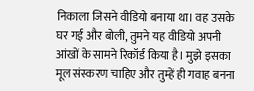निकाला जिसने वीडियो बनाया था। वह उसके घर गई और बोली, तुमने यह वीडियो अपनी आंखों के सामने रिकॉर्ड किया है। मुझे इसका मूल संस्करण चाहिए और तुम्हें ही गवाह बनना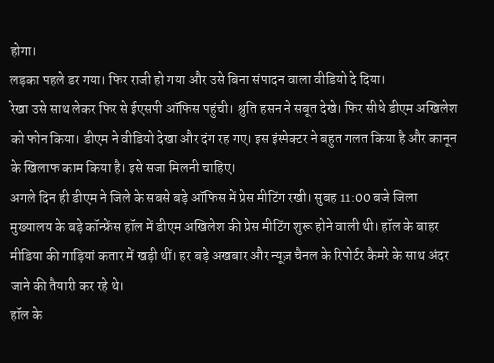होगा।
लड़का पहले डर गया। फिर राजी हो गया और उसे बिना संपादन वाला वीडियो दे दिया।
रेखा उसे साथ लेकर फिर से ईएसपी ऑफिस पहुंची। श्रुति हसन ने सबूत देखे। फिर सीधे डीएम अखिलेश को फोन किया। डीएम ने वीडियो देखा और दंग रह गए। इस इंस्पेक्टर ने बहुत गलत किया है और कानून के खिलाफ काम किया है। इसे सजा मिलनी चाहिए।
अगले दिन ही डीएम ने जिले के सबसे बड़े ऑफिस में प्रेस मीटिंग रखी। सुबह 11:00 बजे जिला मुख्यालय के बड़े कॉन्फ्रेंस हॉल में डीएम अखिलेश की प्रेस मीटिंग शुरू होने वाली थी। हॉल के बाहर मीडिया की गाड़ियां कतार में खड़ी थीं। हर बड़े अखबार और न्यूज़ चैनल के रिपोर्टर कैमरे के साथ अंदर जाने की तैयारी कर रहे थे।
हॉल के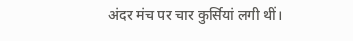अंदर मंच पर चार कुर्सियां लगी थीं।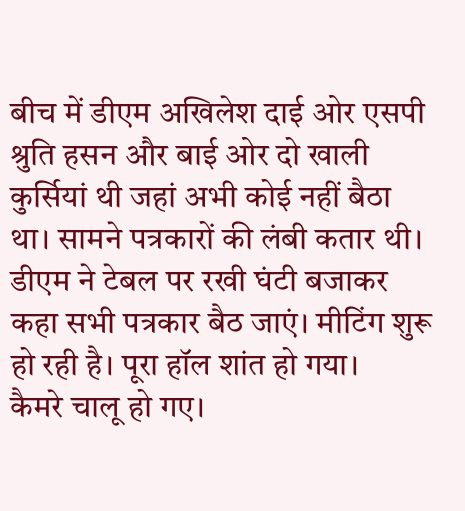बीच में डीएम अखिलेश दाई ओर एसपी श्रुति हसन और बाई ओर दो खाली कुर्सियां थी जहां अभी कोई नहीं बैठा था। सामने पत्रकारों की लंबी कतार थी।
डीएम ने टेबल पर रखी घंटी बजाकर कहा सभी पत्रकार बैठ जाएं। मीटिंग शुरू हो रही है। पूरा हॉल शांत हो गया।
कैमरे चालू हो गए।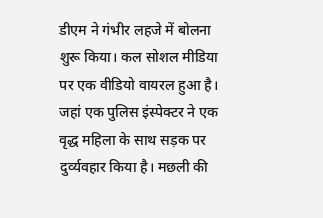डीएम ने गंभीर लहजे में बोलना शुरू किया। कल सोशल मीडिया पर एक वीडियो वायरल हुआ है। जहां एक पुलिस इंस्पेक्टर ने एक वृद्ध महिला के साथ सड़क पर दुर्व्यवहार किया है। मछली की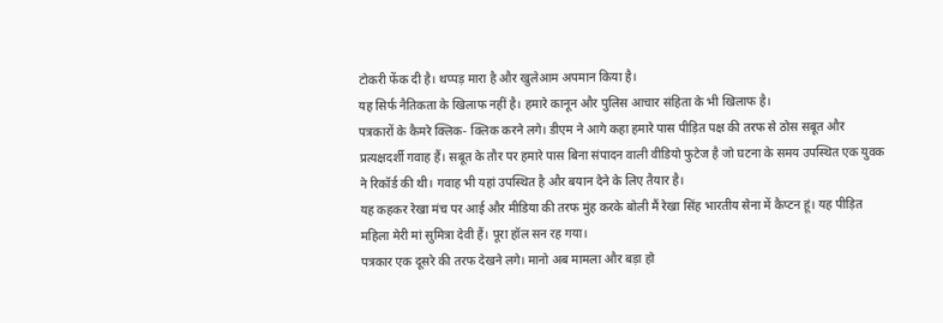टोकरी फेंक दी है। थप्पड़ मारा है और खुलेआम अपमान किया है।
यह सिर्फ नैतिकता के खिलाफ नहीं है। हमारे कानून और पुलिस आचार संहिता के भी खिलाफ है।
पत्रकारों के कैमरे क्लिक- क्लिक करने लगे। डीएम ने आगे कहा हमारे पास पीड़ित पक्ष की तरफ से ठोस सबूत और प्रत्यक्षदर्शी गवाह हैं। सबूत के तौर पर हमारे पास बिना संपादन वाली वीडियो फुटेज है जो घटना के समय उपस्थित एक युवक ने रिकॉर्ड की थी। गवाह भी यहां उपस्थित है और बयान देने के लिए तैयार है।
यह कहकर रेखा मंच पर आई और मीडिया की तरफ मुंह करके बोली मैं रेखा सिंह भारतीय सेना में कैप्टन हूं। यह पीड़ित महिला मेरी मां सुमित्रा देवी हैं। पूरा हॉल सन रह गया।
पत्रकार एक दूसरे की तरफ देखने लगे। मानो अब मामला और बड़ा हो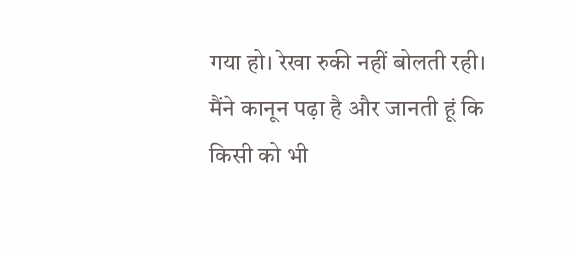गया हो। रेखा रुकी नहीं बोलती रही। मैंने कानून पढ़ा है और जानती हूं कि किसी को भी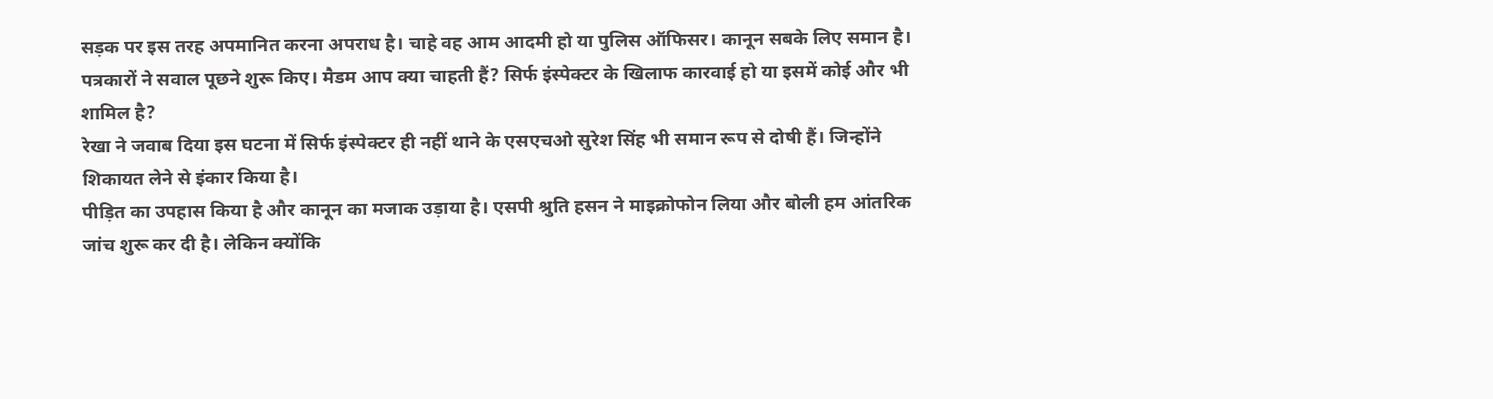सड़क पर इस तरह अपमानित करना अपराध है। चाहे वह आम आदमी हो या पुलिस ऑफिसर। कानून सबके लिए समान है।
पत्रकारों ने सवाल पूछने शुरू किए। मैडम आप क्या चाहती हैं? सिर्फ इंस्पेक्टर के खिलाफ कारवाई हो या इसमें कोई और भी शामिल है?
रेखा ने जवाब दिया इस घटना में सिर्फ इंस्पेक्टर ही नहीं थाने के एसएचओ सुरेश सिंह भी समान रूप से दोषी हैं। जिन्होंने शिकायत लेने से इंकार किया है।
पीड़ित का उपहास किया है और कानून का मजाक उड़ाया है। एसपी श्रुति हसन ने माइक्रोफोन लिया और बोली हम आंतरिक जांच शुरू कर दी है। लेकिन क्योंकि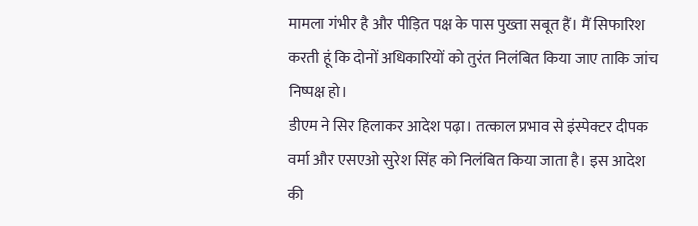मामला गंभीर है और पीड़ित पक्ष के पास पुख्ता सबूत हैं। मैं सिफारिश करती हूं कि दोनों अधिकारियों को तुरंत निलंबित किया जाए ताकि जांच निष्पक्ष हो।
डीएम ने सिर हिलाकर आदेश पढ़ा। तत्काल प्रभाव से इंस्पेक्टर दीपक वर्मा और एसएओ सुरेश सिंह को निलंबित किया जाता है। इस आदेश की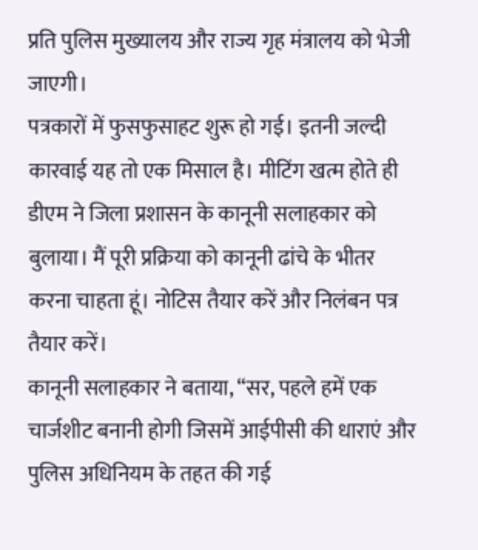प्रति पुलिस मुख्यालय और राज्य गृह मंत्रालय को भेजी जाएगी।
पत्रकारों में फुसफुसाहट शुरू हो गई। इतनी जल्दी कारवाई यह तो एक मिसाल है। मीटिंग खत्म होते ही डीएम ने जिला प्रशासन के कानूनी सलाहकार को बुलाया। मैं पूरी प्रक्रिया को कानूनी ढांचे के भीतर करना चाहता हूं। नोटिस तैयार करें और निलंबन पत्र तैयार करें।
कानूनी सलाहकार ने बताया, “सर, पहले हमें एक चार्जशीट बनानी होगी जिसमें आईपीसी की धाराएं और पुलिस अधिनियम के तहत की गई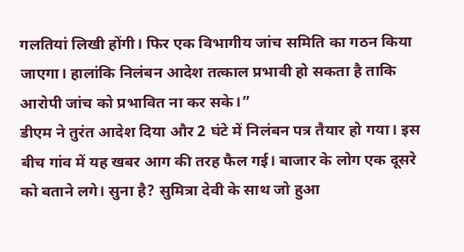गलतियां लिखी होंगी। फिर एक विभागीय जांच समिति का गठन किया जाएगा। हालांकि निलंबन आदेश तत्काल प्रभावी हो सकता है ताकि आरोपी जांच को प्रभावित ना कर सके।”
डीएम ने तुरंत आदेश दिया और 2 घंटे में निलंबन पत्र तैयार हो गया। इस बीच गांव में यह खबर आग की तरह फैल गई। बाजार के लोग एक दूसरे को बताने लगे। सुना है? सुमित्रा देवी के साथ जो हुआ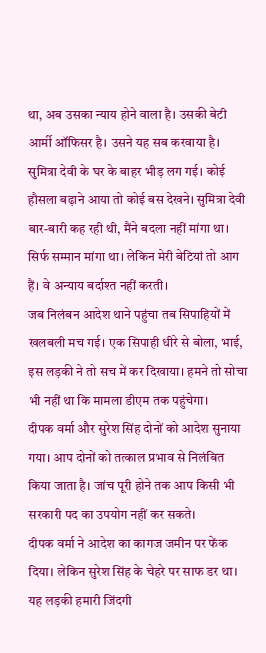था, अब उसका न्याय होने वाला है। उसकी बेटी आर्मी ऑफिसर है। उसने यह सब करवाया है।
सुमित्रा देवी के घर के बाहर भीड़ लग गई। कोई हौसला बढ़ाने आया तो कोई बस देखने। सुमित्रा देवी बार-बारी कह रही थी, मैंने बदला नहीं मांगा था। सिर्फ सम्मान मांगा था। लेकिन मेरी बेटियां तो आग हैं। वे अन्याय बर्दाश्त नहीं करती।
जब निलंबन आदेश थाने पहुंचा तब सिपाहियों में खलबली मच गई। एक सिपाही धीरे से बोला, भाई, इस लड़की ने तो सच में कर दिखाया। हमने तो सोचा भी नहीं था कि मामला डीएम तक पहुंचेगा।
दीपक वर्मा और सुरेश सिंह दोनों को आदेश सुनाया गया। आप दोनों को तत्काल प्रभाव से निलंबित किया जाता है। जांच पूरी होने तक आप किसी भी सरकारी पद का उपयोग नहीं कर सकते।
दीपक वर्मा ने आदेश का कागज जमीन पर फेंक दिया। लेकिन सुरेश सिंह के चेहरे पर साफ डर था। यह लड़की हमारी जिंदगी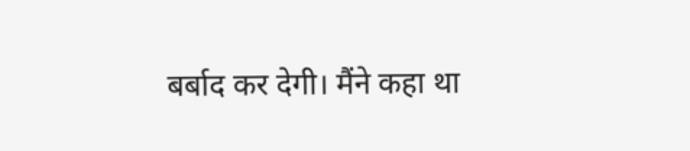बर्बाद कर देगी। मैंने कहा था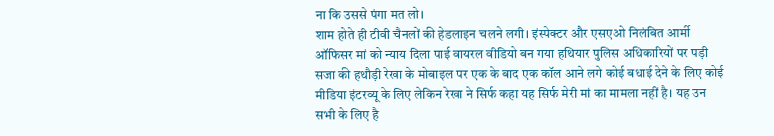ना कि उससे पंगा मत लो।
शाम होते ही टीवी चैनलों की हेडलाइन चलने लगी। इंस्पेक्टर और एसएओ निलंबित आर्मी ऑफिसर मां को न्याय दिला पाई वायरल वीडियो बन गया हथियार पुलिस अधिकारियों पर पड़ी सजा की हथौड़ी रेखा के मोबाइल पर एक के बाद एक कॉल आने लगे कोई बधाई देने के लिए कोई मीडिया इंटरव्यू के लिए लेकिन रेखा ने सिर्फ कहा यह सिर्फ मेरी मां का मामला नहीं है। यह उन सभी के लिए है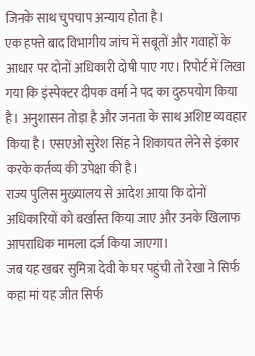जिनके साथ चुपचाप अन्याय होता है।
एक हफ्ते बाद विभागीय जांच में सबूतों और गवाहों के आधार पर दोनों अधिकारी दोषी पाए गए। रिपोर्ट में लिखा गया कि इंस्पेक्टर दीपक वर्मा ने पद का दुरुपयोग किया है। अनुशासन तोड़ा है और जनता के साथ अशिष्ट व्यवहार किया है। एसएओ सुरेश सिंह ने शिकायत लेने से इंकार करके कर्तव्य की उपेक्षा की है।
राज्य पुलिस मुख्यालय से आदेश आया कि दोनों अधिकारियों को बर्खास्त किया जाए और उनके खिलाफ आपराधिक मामला दर्ज किया जाएगा।
जब यह खबर सुमित्रा देवी के घर पहुंची तो रेखा ने सिर्फ कहा मां यह जीत सिर्फ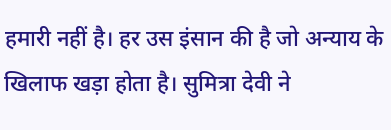हमारी नहीं है। हर उस इंसान की है जो अन्याय के खिलाफ खड़ा होता है। सुमित्रा देवी ने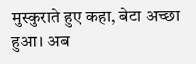मुस्कुराते हुए कहा, बेटा अच्छा हुआ। अब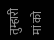तुम्हारी मां को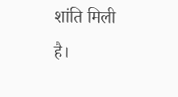शांति मिली है।